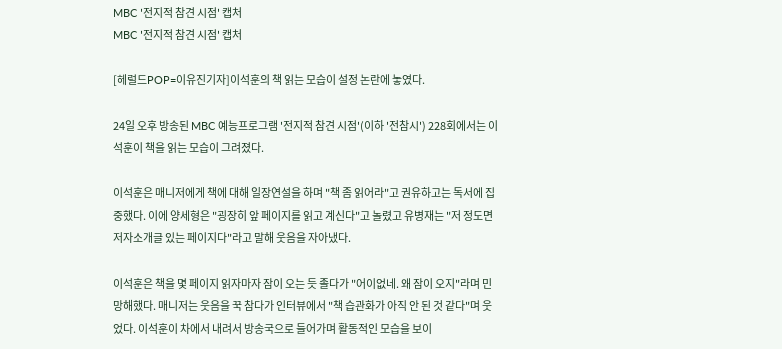MBC '전지적 참견 시점' 캡처
MBC '전지적 참견 시점' 캡처

[헤럴드POP=이유진기자]이석훈의 책 읽는 모습이 설정 논란에 놓였다.

24일 오후 방송된 MBC 예능프로그램 '전지적 참견 시점'(이하 '전참시') 228회에서는 이석훈이 책을 읽는 모습이 그려졌다.

이석훈은 매니저에게 책에 대해 일장연설을 하며 "책 좀 읽어라"고 권유하고는 독서에 집중했다. 이에 양세형은 "굉장히 앞 페이지를 읽고 계신다"고 놀렸고 유병재는 "저 정도면 저자소개글 있는 페이지다"라고 말해 웃음을 자아냈다.

이석훈은 책을 몇 페이지 읽자마자 잠이 오는 듯 졸다가 "어이없네. 왜 잠이 오지"라며 민망해했다. 매니저는 웃음을 꾹 참다가 인터뷰에서 "책 습관화가 아직 안 된 것 같다"며 웃었다. 이석훈이 차에서 내려서 방송국으로 들어가며 활동적인 모습을 보이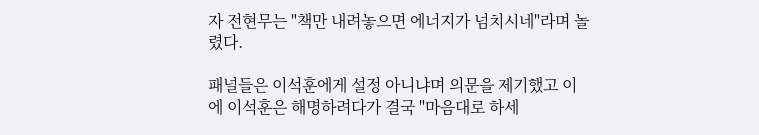자 전현무는 "책만 내려놓으면 에너지가 넘치시네"라며 놀렸다.

패널들은 이석훈에게 설정 아니냐며 의문을 제기했고 이에 이석훈은 해명하려다가 결국 "마음대로 하세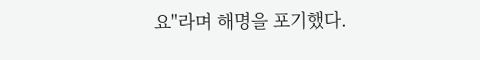요"라며 해명을 포기했다.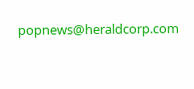popnews@heraldcorp.com